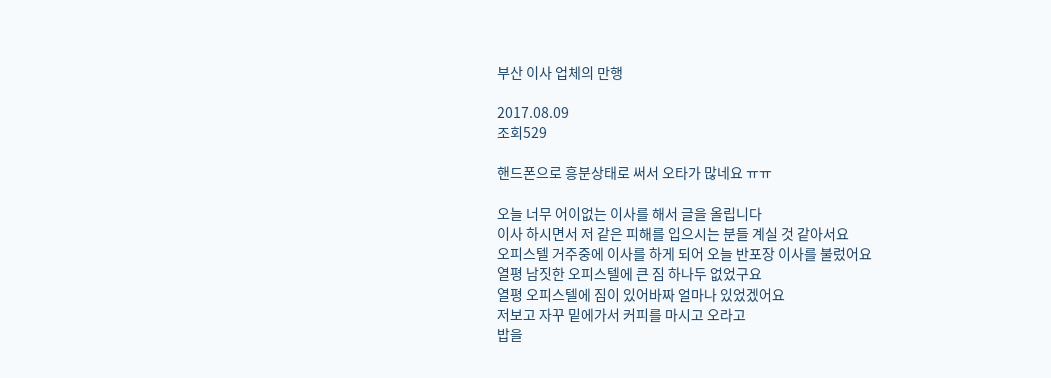부산 이사 업체의 만행

2017.08.09
조회529

핸드폰으로 흥분상태로 써서 오타가 많네요 ㅠㅠ

오늘 너무 어이없는 이사를 해서 글을 올립니다
이사 하시면서 저 같은 피해를 입으시는 분들 계실 것 같아서요
오피스텔 거주중에 이사를 하게 되어 오늘 반포장 이사를 불렀어요
열평 남짓한 오피스텔에 큰 짐 하나두 없었구요
열평 오피스텔에 짐이 있어바짜 얼마나 있었겠어요
저보고 자꾸 밑에가서 커피를 마시고 오라고
밥을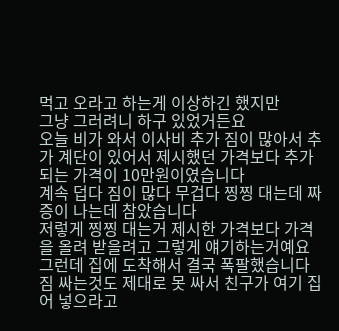먹고 오라고 하는게 이상하긴 했지만
그냥 그러려니 하구 있었거든요
오늘 비가 와서 이사비 추가 짐이 많아서 추가 계단이 있어서 제시했던 가격보다 추가 되는 가격이 10만원이였습니다
계속 덥다 짐이 많다 무겁다 찡찡 대는데 짜증이 나는데 참았습니다
저렇게 찡찡 대는거 제시한 가격보다 가격을 올려 받을려고 그렇게 얘기하는거예요
그런데 집에 도착해서 결국 폭팔했습니다
짐 싸는것도 제대로 못 싸서 친구가 여기 집어 넣으라고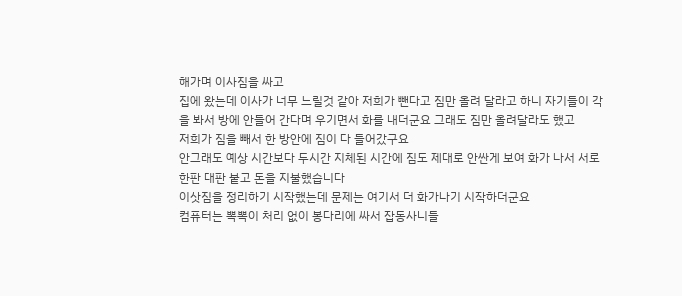해가며 이사짐을 싸고
집에 왔는데 이사가 너무 느릴것 같아 저희가 뺀다고 짐만 올려 달라고 하니 자기들이 각을 봐서 방에 안들어 간다며 우기면서 화를 내더군요 그래도 짐만 올려달라도 했고
저희가 짐을 빼서 한 방안에 짐이 다 들어갔구요
안그래도 예상 시간보다 두시간 지체된 시간에 짐도 제대로 안싼게 보여 화가 나서 서로 한판 대판 붙고 돈을 지불했습니다
이삿짐을 정리하기 시작했는데 문제는 여기서 더 화가나기 시작하더군요
컴퓨터는 뽁뽁이 처리 없이 봉다리에 싸서 잡동사니들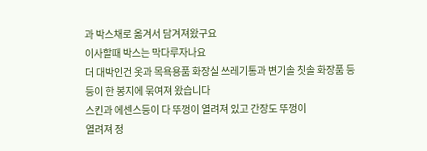과 박스채로 옮겨서 담겨져왔구요
이사할때 박스는 막다루자나요
더 대박인건 옷과 목욕용품 화장실 쓰레기통과 변기솔 칫솔 화장품 등등이 한 봉지에 묶여져 왔습니다
스킨과 에센스등이 다 뚜껑이 열려져 있고 간장도 뚜껑이
열려져 정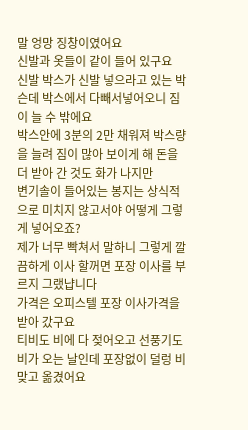말 엉망 징창이였어요
신발과 옷들이 같이 들어 있구요
신발 박스가 신발 넣으라고 있는 박슨데 박스에서 다빼서넣어오니 짐이 늘 수 밖에요
박스안에 3분의 2만 채워져 박스량을 늘려 짐이 많아 보이게 해 돈을 더 받아 간 것도 화가 나지만
변기솔이 들어있는 봉지는 상식적으로 미치지 않고서야 어떻게 그렇게 넣어오죠?
제가 너무 빡쳐서 말하니 그렇게 깔끔하게 이사 할꺼면 포장 이사를 부르지 그랬냡니다
가격은 오피스텔 포장 이사가격을 받아 갔구요
티비도 비에 다 젖어오고 선풍기도 비가 오는 날인데 포장없이 덜렁 비 맞고 옮겼어요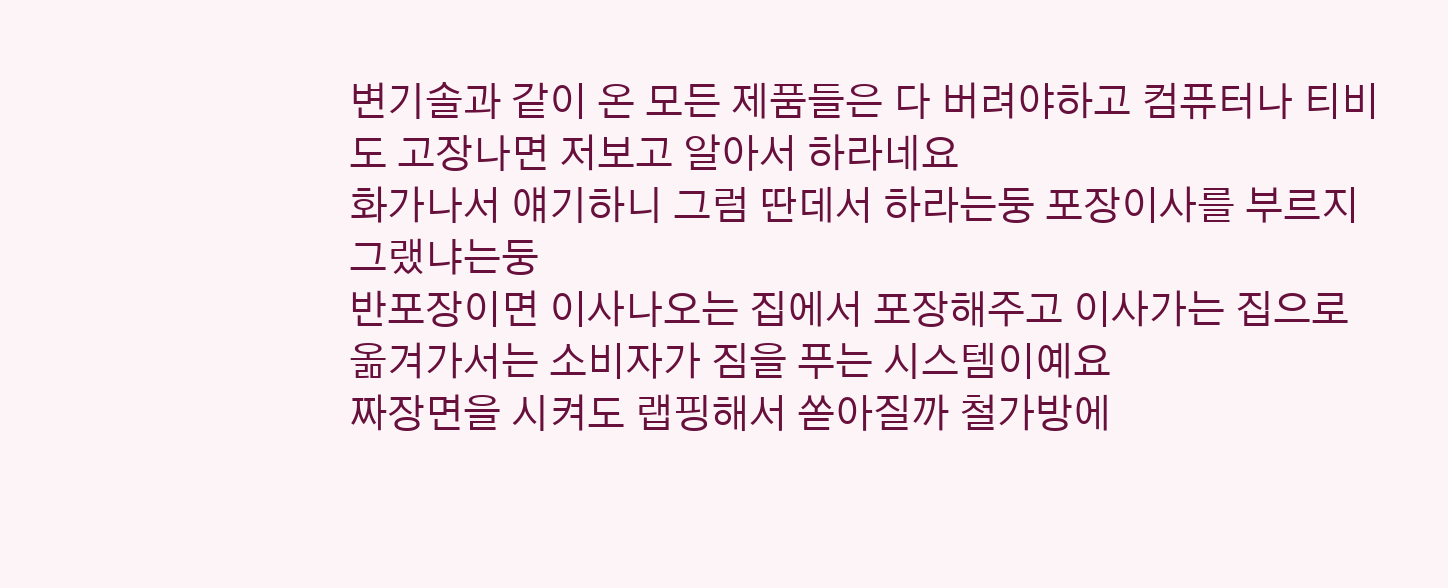변기솔과 같이 온 모든 제품들은 다 버려야하고 컴퓨터나 티비도 고장나면 저보고 알아서 하라네요
화가나서 얘기하니 그럼 딴데서 하라는둥 포장이사를 부르지 그랬냐는둥
반포장이면 이사나오는 집에서 포장해주고 이사가는 집으로 옮겨가서는 소비자가 짐을 푸는 시스템이예요
짜장면을 시켜도 랩핑해서 쏟아질까 철가방에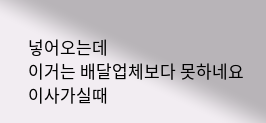넣어오는데
이거는 배달업체보다 못하네요
이사가실때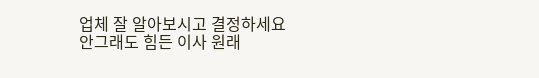업체 잘 알아보시고 결정하세요
안그래도 힘든 이사 원래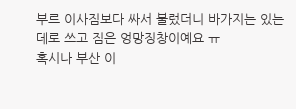부르 이사짐보다 싸서 불렀더니 바가지는 있는데로 쓰고 짐은 엉망징창이예요 ㅠ
혹시나 부산 이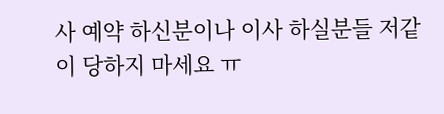사 예약 하신분이나 이사 하실분들 저같이 당하지 마세요 ㅠ